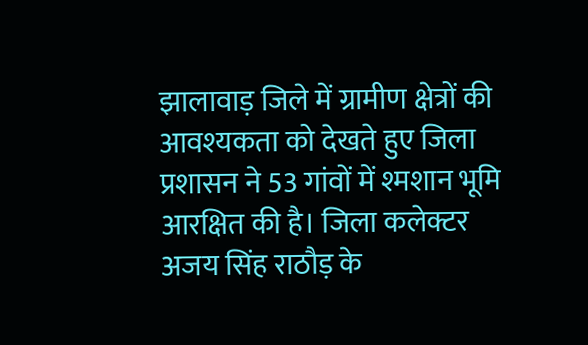झालावाड़ जिले में ग्रामीण क्षेत्रों की आवश्यकता को देखते हुए जिला प्रशासन ने 53 गांवों में श्मशान भूमि आरक्षित की है। जिला कलेक्टर अजय सिंह राठौड़ के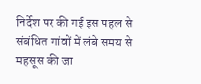निर्देश पर की गई इस पहल से संबंधित गांवों में लंबे समय से महसूस की जा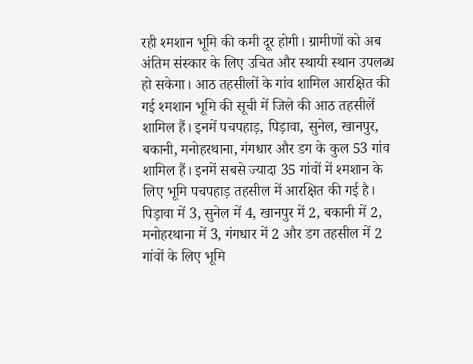रही श्मशान भूमि की कमी दूर होगी। ग्रामीणों को अब अंतिम संस्कार के लिए उचित और स्थायी स्थान उपलब्ध हो सकेगा। आठ तहसीलों के गांव शामिल आरक्षित की गई श्मशान भूमि की सूची में जिले की आठ तहसीलें शामिल हैं। इनमें पचपहाड़, पिड़ावा, सुनेल, खानपुर, बकानी, मनोहरथाना, गंगधार और डग के कुल 53 गांव शामिल हैं। इनमें सबसे ज्यादा 35 गांवों में श्मशान के लिए भूमि पचपहाड़ तहसील में आरक्षित की गई है। पिड़ावा में 3, सुनेल में 4, खानपुर में 2, बकानी में 2, मनोहरथाना में 3, गंगधार में 2 और डग तहसील में 2 गांवों के लिए भूमि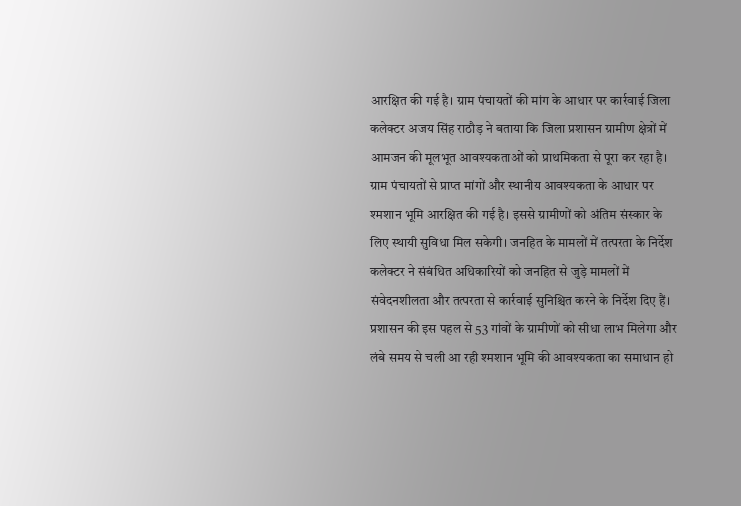आरक्षित की गई है। ग्राम पंचायतों की मांग के आधार पर कार्रवाई जिला कलेक्टर अजय सिंह राठौड़ ने बताया कि जिला प्रशासन ग्रामीण क्षेत्रों में आमजन की मूलभूत आवश्यकताओं को प्राथमिकता से पूरा कर रहा है। ग्राम पंचायतों से प्राप्त मांगों और स्थानीय आवश्यकता के आधार पर श्मशान भूमि आरक्षित की गई है। इससे ग्रामीणों को अंतिम संस्कार के लिए स्थायी सुविधा मिल सकेगी। जनहित के मामलों में तत्परता के निर्देश कलेक्टर ने संबंधित अधिकारियों को जनहित से जुड़े मामलों में संवेदनशीलता और तत्परता से कार्रवाई सुनिश्चित करने के निर्देश दिए हैं। प्रशासन की इस पहल से 53 गांवों के ग्रामीणों को सीधा लाभ मिलेगा और लंबे समय से चली आ रही श्मशान भूमि की आवश्यकता का समाधान हो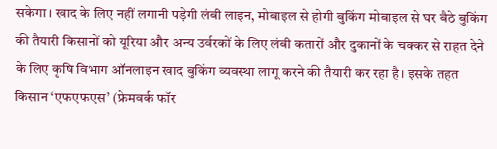सकेगा। खाद के लिए नहीं लगानी पड़ेगी लंबी लाइन, मोबाइल से होगी बुकिंग मोबाइल से घर बैठे बुकिंग की तैयारी किसानों को यूरिया और अन्य उर्वरकों के लिए लंबी कतारों और दुकानों के चक्कर से राहत देने के लिए कृषि विभाग ऑनलाइन खाद बुकिंग व्यवस्था लागू करने की तैयारी कर रहा है। इसके तहत किसान ‘एफएफएस’ (फ्रेमवर्क फॉर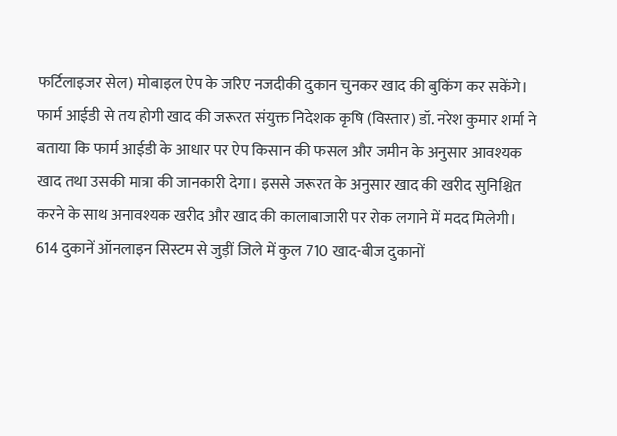फर्टिलाइजर सेल) मोबाइल ऐप के जरिए नजदीकी दुकान चुनकर खाद की बुकिंग कर सकेंगे। फार्म आईडी से तय होगी खाद की जरूरत संयुक्त निदेशक कृषि (विस्तार) डॉ. नरेश कुमार शर्मा ने बताया कि फार्म आईडी के आधार पर ऐप किसान की फसल और जमीन के अनुसार आवश्यक खाद तथा उसकी मात्रा की जानकारी देगा। इससे जरूरत के अनुसार खाद की खरीद सुनिश्चित करने के साथ अनावश्यक खरीद और खाद की कालाबाजारी पर रोक लगाने में मदद मिलेगी। 614 दुकानें ऑनलाइन सिस्टम से जुड़ीं जिले में कुल 710 खाद-बीज दुकानों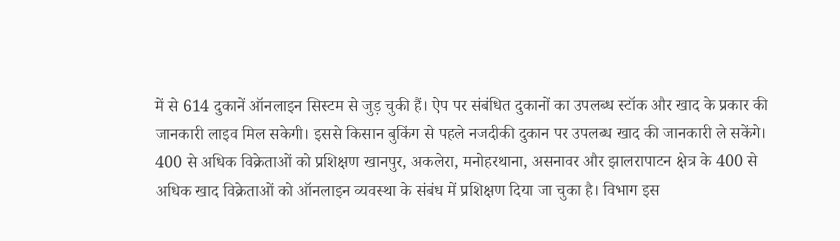में से 614 दुकानें ऑनलाइन सिस्टम से जुड़ चुकी हैं। ऐप पर संबंधित दुकानों का उपलब्ध स्टॉक और खाद के प्रकार की जानकारी लाइव मिल सकेगी। इससे किसान बुकिंग से पहले नजदीकी दुकान पर उपलब्ध खाद की जानकारी ले सकेंगे। 400 से अधिक विक्रेताओं को प्रशिक्षण खानपुर, अकलेरा, मनोहरथाना, असनावर और झालरापाटन क्षेत्र के 400 से अधिक खाद विक्रेताओं को ऑनलाइन व्यवस्था के संबंध में प्रशिक्षण दिया जा चुका है। विभाग इस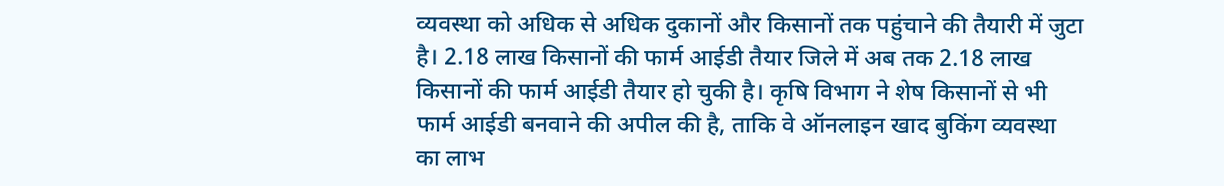व्यवस्था को अधिक से अधिक दुकानों और किसानों तक पहुंचाने की तैयारी में जुटा है। 2.18 लाख किसानों की फार्म आईडी तैयार जिले में अब तक 2.18 लाख किसानों की फार्म आईडी तैयार हो चुकी है। कृषि विभाग ने शेष किसानों से भी फार्म आईडी बनवाने की अपील की है, ताकि वे ऑनलाइन खाद बुकिंग व्यवस्था का लाभ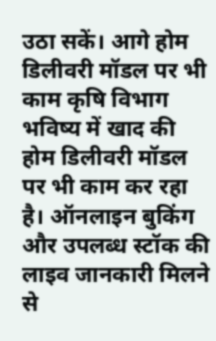उठा सकें। आगे होम डिलीवरी मॉडल पर भी काम कृषि विभाग भविष्य में खाद की होम डिलीवरी मॉडल पर भी काम कर रहा है। ऑनलाइन बुकिंग और उपलब्ध स्टॉक की लाइव जानकारी मिलने से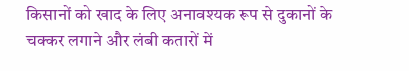किसानों को खाद के लिए अनावश्यक रूप से दुकानों के चक्कर लगाने और लंबी कतारों में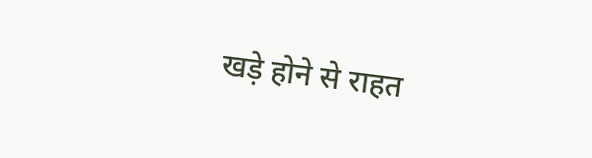खड़े होने से राहत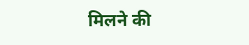मिलने की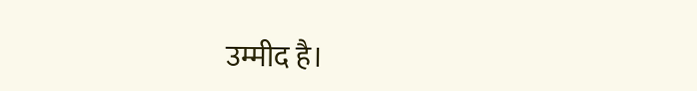उम्मीद है।